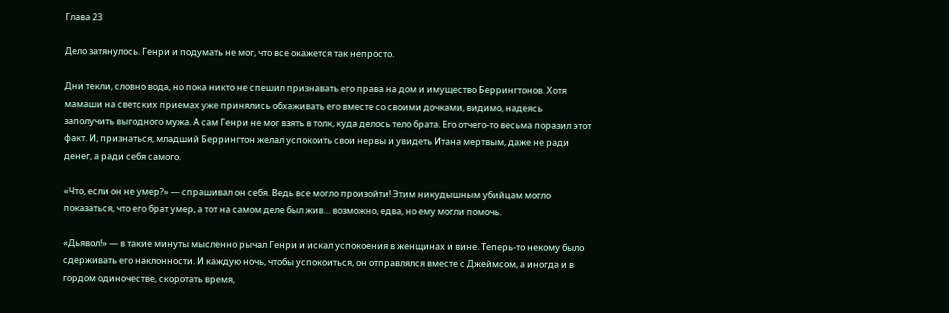Глава 23

Дело затянулось. Генри и подумать не мог, что все окажется так непросто.

Дни текли, словно вода, но пока никто не спешил признавать его права на дом и имущество Беррингтонов. Хотя мамаши на светских приемах уже принялись обхаживать его вместе со своими дочками, видимо, надеясь заполучить выгодного мужа. А сам Генри не мог взять в толк, куда делось тело брата. Его отчего-то весьма поразил этот факт. И, признаться, младший Беррингтон желал успокоить свои нервы и увидеть Итана мертвым, даже не ради денег, а ради себя самого.

«Что, если он не умер?» — спрашивал он себя. Ведь все могло произойти! Этим никудышным убийцам могло показаться, что его брат умер, а тот на самом деле был жив… возможно, едва, но ему могли помочь.

«Дьявол!» — в такие минуты мысленно рычал Генри и искал успокоения в женщинах и вине. Теперь-то некому было сдерживать его наклонности. И каждую ночь, чтобы успокоиться, он отправлялся вместе с Джеймсом, а иногда и в гордом одиночестве, скоротать время,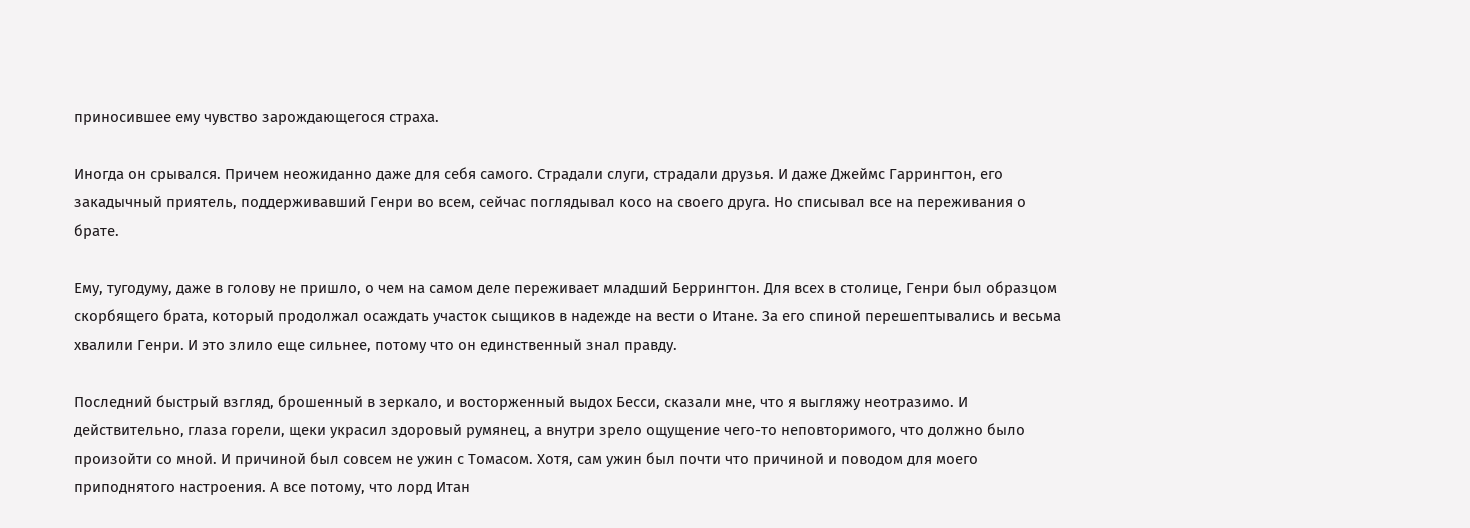приносившее ему чувство зарождающегося страха.

Иногда он срывался. Причем неожиданно даже для себя самого. Страдали слуги, страдали друзья. И даже Джеймс Гаррингтон, его закадычный приятель, поддерживавший Генри во всем, сейчас поглядывал косо на своего друга. Но списывал все на переживания о брате.

Ему, тугодуму, даже в голову не пришло, о чем на самом деле переживает младший Беррингтон. Для всех в столице, Генри был образцом скорбящего брата, который продолжал осаждать участок сыщиков в надежде на вести о Итане. За его спиной перешептывались и весьма хвалили Генри. И это злило еще сильнее, потому что он единственный знал правду.

Последний быстрый взгляд, брошенный в зеркало, и восторженный выдох Бесси, сказали мне, что я выгляжу неотразимо. И действительно, глаза горели, щеки украсил здоровый румянец, а внутри зрело ощущение чего-то неповторимого, что должно было произойти со мной. И причиной был совсем не ужин с Томасом. Хотя, сам ужин был почти что причиной и поводом для моего приподнятого настроения. А все потому, что лорд Итан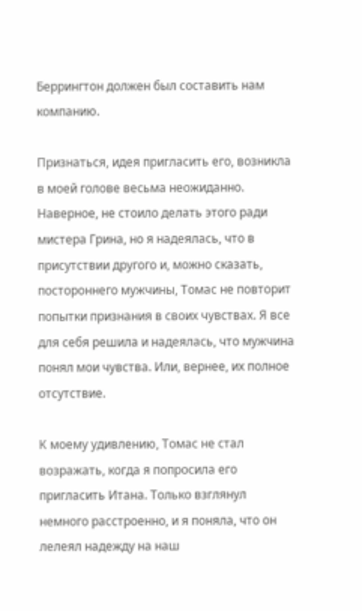Беррингтон должен был составить нам компанию.

Признаться, идея пригласить его, возникла в моей голове весьма неожиданно. Наверное, не стоило делать этого ради мистера Грина, но я надеялась, что в присутствии другого и, можно сказать, постороннего мужчины, Томас не повторит попытки признания в своих чувствах. Я все для себя решила и надеялась, что мужчина понял мои чувства. Или, вернее, их полное отсутствие.

К моему удивлению, Томас не стал возражать, когда я попросила его пригласить Итана. Только взглянул немного расстроенно, и я поняла, что он лелеял надежду на наш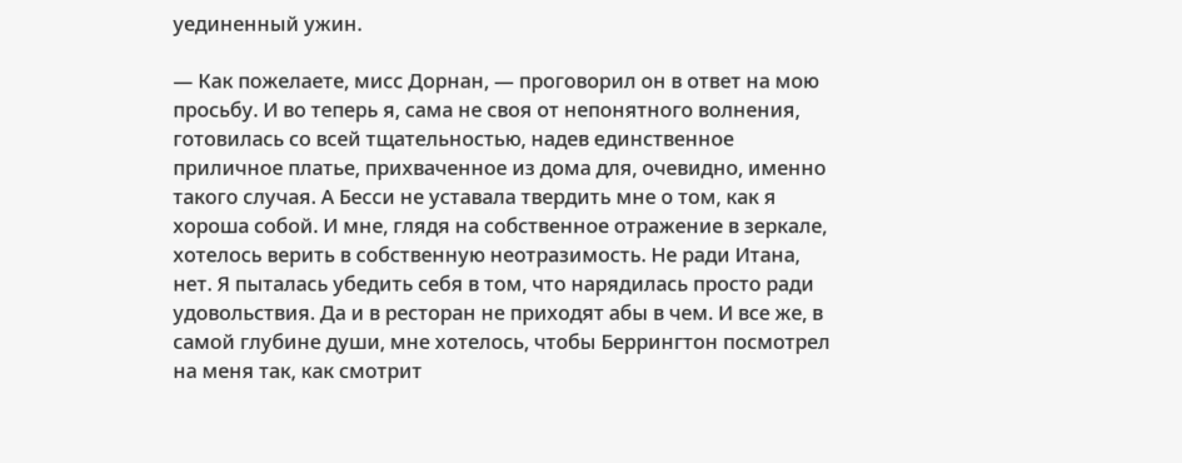уединенный ужин.

— Как пожелаете, мисс Дорнан, — проговорил он в ответ на мою просьбу. И во теперь я, сама не своя от непонятного волнения, готовилась со всей тщательностью, надев единственное приличное платье, прихваченное из дома для, очевидно, именно такого случая. А Бесси не уставала твердить мне о том, как я хороша собой. И мне, глядя на собственное отражение в зеркале, хотелось верить в собственную неотразимость. Не ради Итана, нет. Я пыталась убедить себя в том, что нарядилась просто ради удовольствия. Да и в ресторан не приходят абы в чем. И все же, в самой глубине души, мне хотелось, чтобы Беррингтон посмотрел на меня так, как смотрит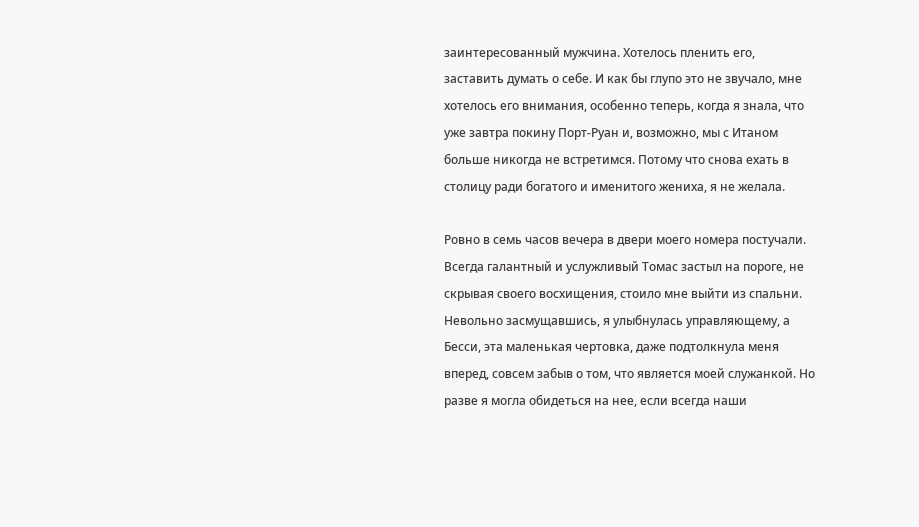заинтересованный мужчина. Хотелось пленить его, заставить думать о себе. И как бы глупо это не звучало, мне хотелось его внимания, особенно теперь, когда я знала, что уже завтра покину Порт-Руан и, возможно, мы с Итаном больше никогда не встретимся. Потому что снова ехать в столицу ради богатого и именитого жениха, я не желала.

Ровно в семь часов вечера в двери моего номера постучали. Всегда галантный и услужливый Томас застыл на пороге, не скрывая своего восхищения, стоило мне выйти из спальни. Невольно засмущавшись, я улыбнулась управляющему, а Бесси, эта маленькая чертовка, даже подтолкнула меня вперед, совсем забыв о том, что является моей служанкой. Но разве я могла обидеться на нее, если всегда наши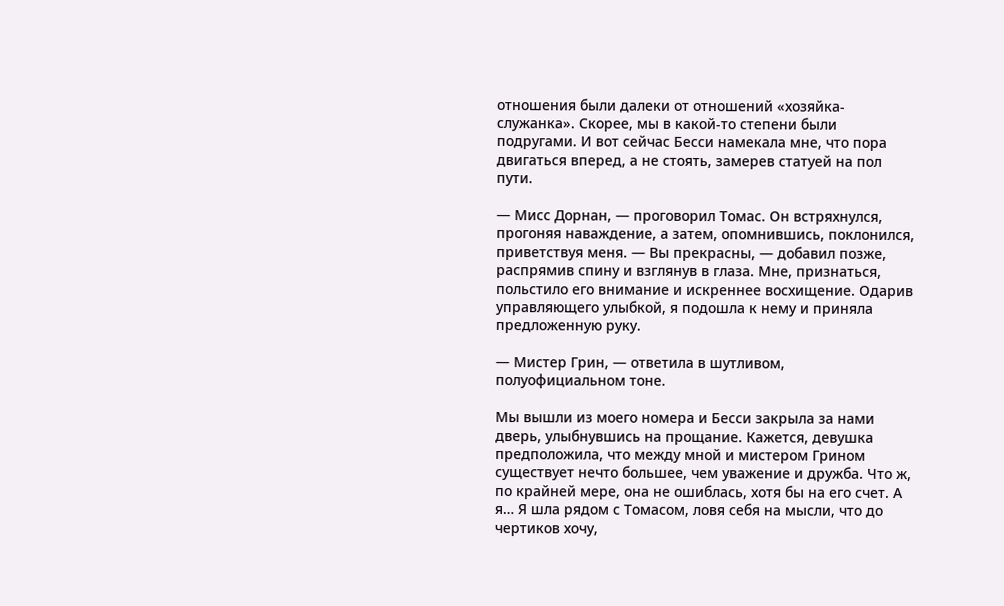отношения были далеки от отношений «хозяйка-служанка». Скорее, мы в какой-то степени были подругами. И вот сейчас Бесси намекала мне, что пора двигаться вперед, а не стоять, замерев статуей на пол пути.

— Мисс Дорнан, — проговорил Томас. Он встряхнулся, прогоняя наваждение, а затем, опомнившись, поклонился, приветствуя меня. — Вы прекрасны, — добавил позже, распрямив спину и взглянув в глаза. Мне, признаться, польстило его внимание и искреннее восхищение. Одарив управляющего улыбкой, я подошла к нему и приняла предложенную руку.

— Мистер Грин, — ответила в шутливом, полуофициальном тоне.

Мы вышли из моего номера и Бесси закрыла за нами дверь, улыбнувшись на прощание. Кажется, девушка предположила, что между мной и мистером Грином существует нечто большее, чем уважение и дружба. Что ж, по крайней мере, она не ошиблась, хотя бы на его счет. А я… Я шла рядом с Томасом, ловя себя на мысли, что до чертиков хочу,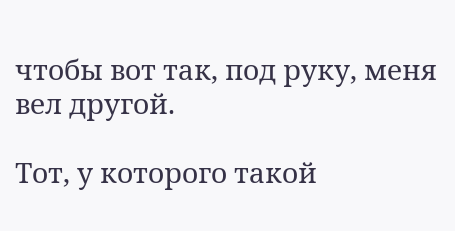чтобы вот так, под руку, меня вел другой.

Тот, у которого такой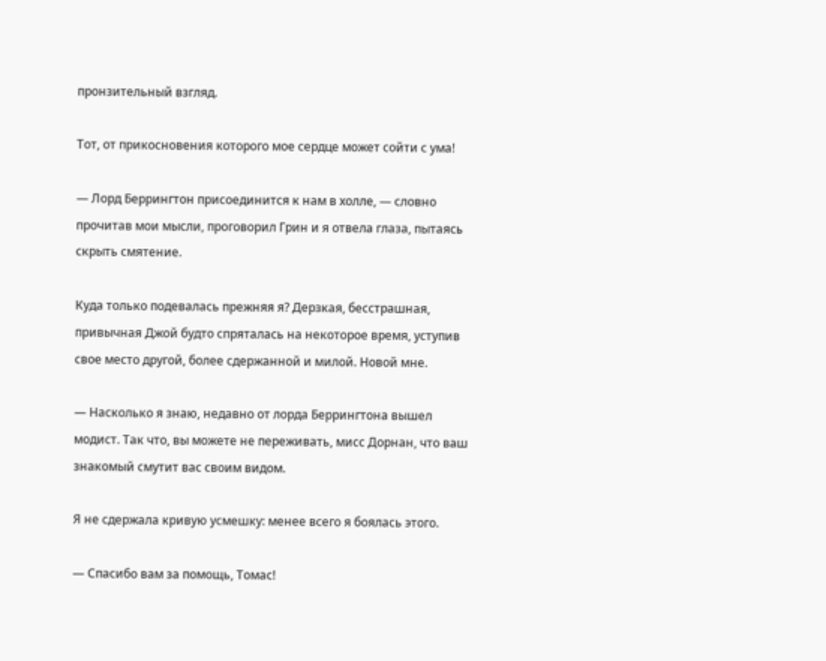пронзительный взгляд.

Тот, от прикосновения которого мое сердце может сойти с ума!

— Лорд Беррингтон присоединится к нам в холле, — словно прочитав мои мысли, проговорил Грин и я отвела глаза, пытаясь скрыть смятение.

Куда только подевалась прежняя я? Дерзкая, бесстрашная, привычная Джой будто спряталась на некоторое время, уступив свое место другой, более сдержанной и милой. Новой мне.

— Насколько я знаю, недавно от лорда Беррингтона вышел модист. Так что, вы можете не переживать, мисс Дорнан, что ваш знакомый смутит вас своим видом.

Я не сдержала кривую усмешку: менее всего я боялась этого.

— Спасибо вам за помощь, Томас!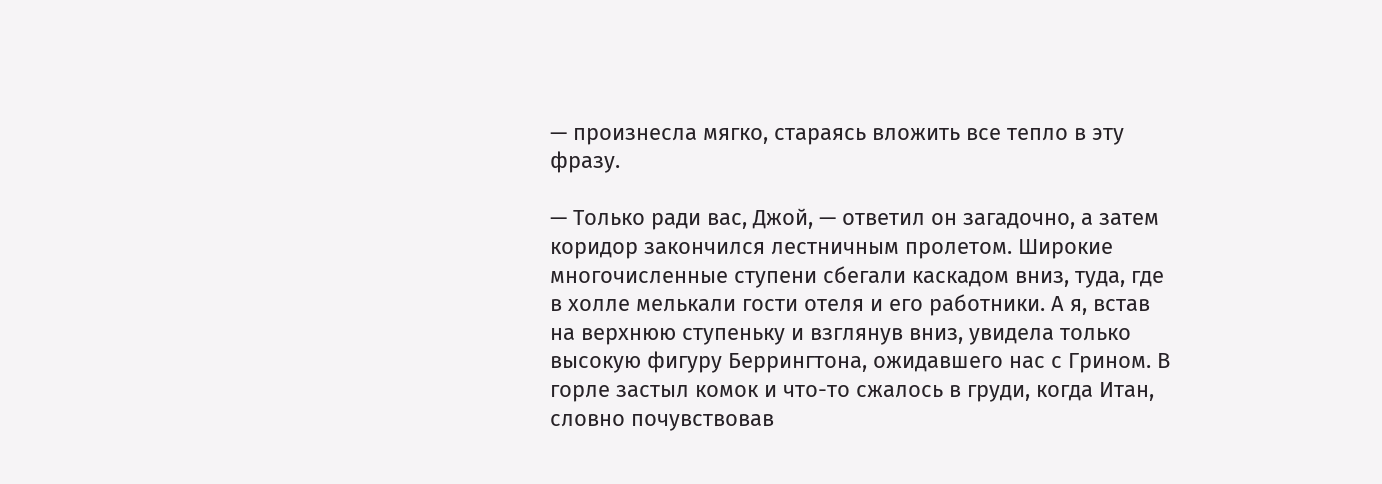— произнесла мягко, стараясь вложить все тепло в эту фразу.

— Только ради вас, Джой, — ответил он загадочно, а затем коридор закончился лестничным пролетом. Широкие многочисленные ступени сбегали каскадом вниз, туда, где в холле мелькали гости отеля и его работники. А я, встав на верхнюю ступеньку и взглянув вниз, увидела только высокую фигуру Беррингтона, ожидавшего нас с Грином. В горле застыл комок и что-то сжалось в груди, когда Итан, словно почувствовав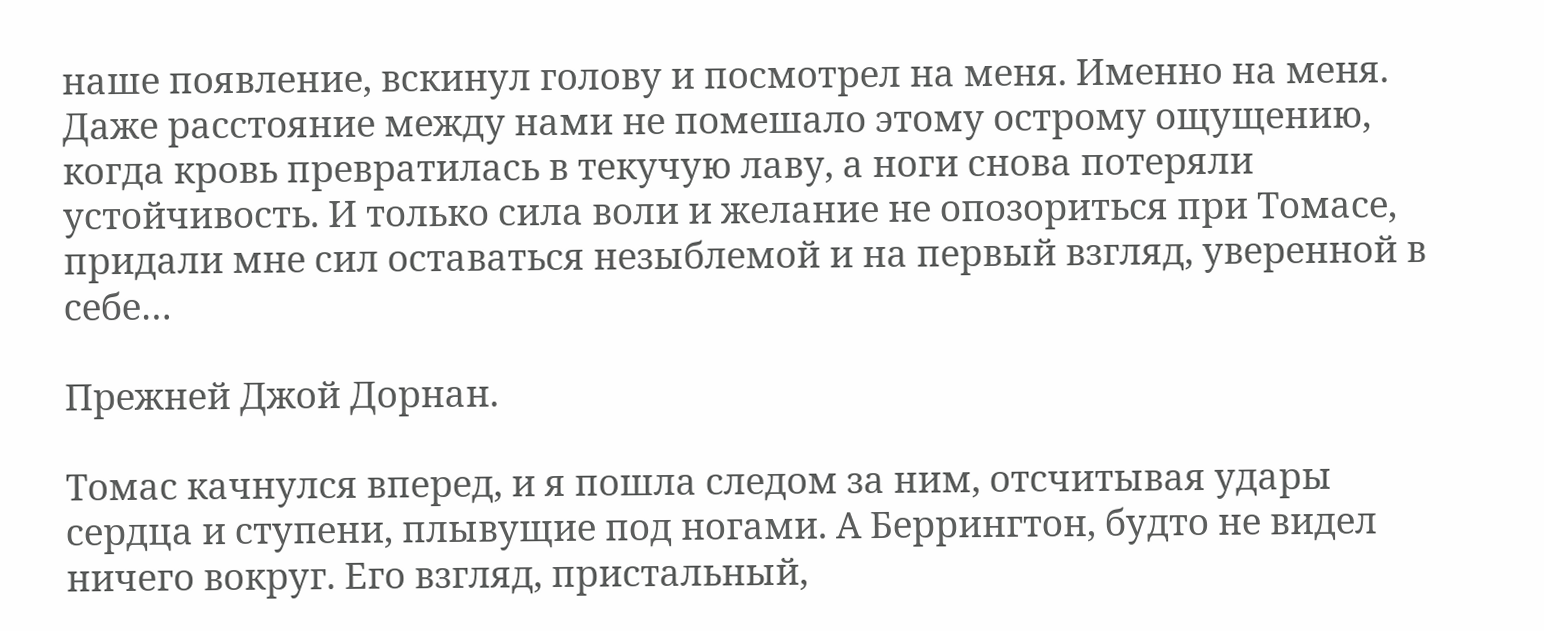наше появление, вскинул голову и посмотрел на меня. Именно на меня. Даже расстояние между нами не помешало этому острому ощущению, когда кровь превратилась в текучую лаву, а ноги снова потеряли устойчивость. И только сила воли и желание не опозориться при Томасе, придали мне сил оставаться незыблемой и на первый взгляд, уверенной в себе…

Прежней Джой Дорнан.

Томас качнулся вперед, и я пошла следом за ним, отсчитывая удары сердца и ступени, плывущие под ногами. А Беррингтон, будто не видел ничего вокруг. Его взгляд, пристальный,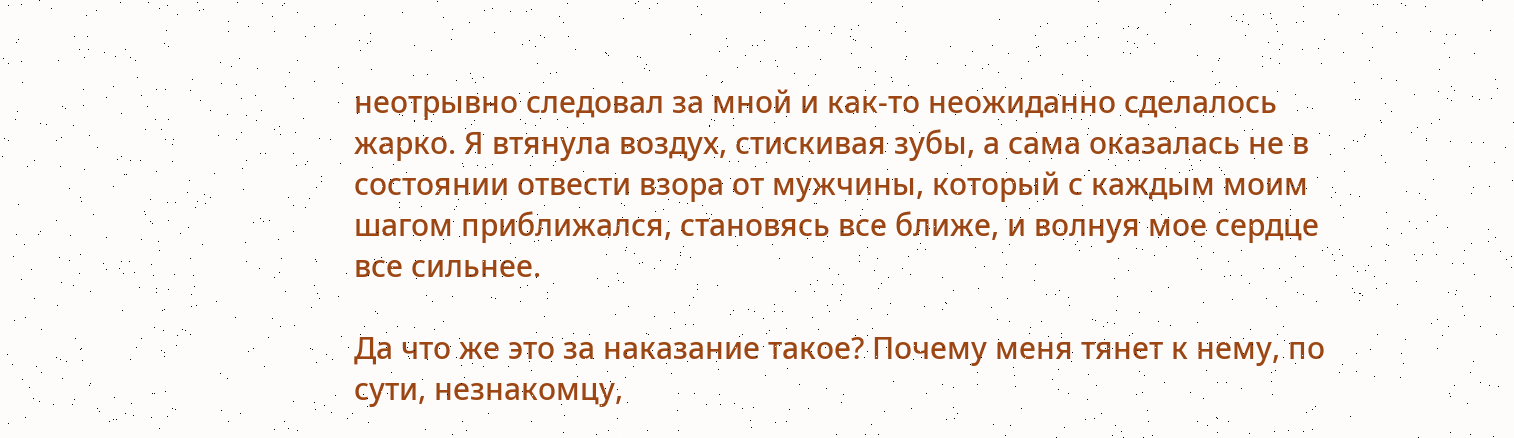неотрывно следовал за мной и как-то неожиданно сделалось жарко. Я втянула воздух, стискивая зубы, а сама оказалась не в состоянии отвести взора от мужчины, который с каждым моим шагом приближался, становясь все ближе, и волнуя мое сердце все сильнее.

Да что же это за наказание такое? Почему меня тянет к нему, по сути, незнакомцу,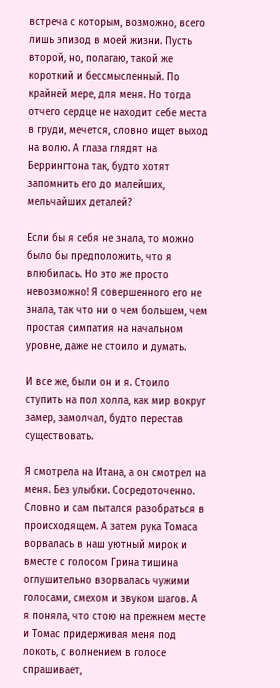встреча с которым, возможно, всего лишь эпизод в моей жизни. Пусть второй, но, полагаю, такой же короткий и бессмысленный. По крайней мере, для меня. Но тогда отчего сердце не находит себе места в груди, мечется, словно ищет выход на волю. А глаза глядят на Беррингтона так, будто хотят запомнить его до малейших, мельчайших деталей?

Если бы я себя не знала, то можно было бы предположить, что я влюбилась. Но это же просто невозможно! Я совершенного его не знала, так что ни о чем большем, чем простая симпатия на начальном уровне, даже не стоило и думать.

И все же, были он и я. Стоило ступить на пол холла, как мир вокруг замер, замолчал, будто перестав существовать.

Я смотрела на Итана, а он смотрел на меня. Без улыбки. Сосредоточенно. Словно и сам пытался разобраться в происходящем. А затем рука Томаса ворвалась в наш уютный мирок и вместе с голосом Грина тишина оглушительно взорвалась чужими голосами, смехом и звуком шагов. А я поняла, что стою на прежнем месте и Томас придерживая меня под локоть, с волнением в голосе спрашивает,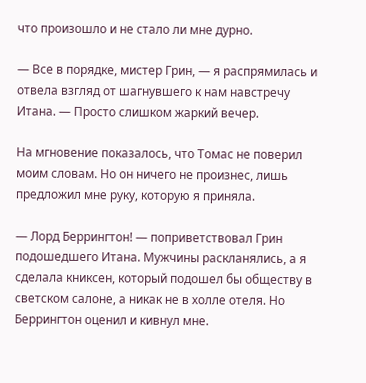что произошло и не стало ли мне дурно.

— Все в порядке, мистер Грин, — я распрямилась и отвела взгляд от шагнувшего к нам навстречу Итана. — Просто слишком жаркий вечер.

На мгновение показалось, что Томас не поверил моим словам. Но он ничего не произнес, лишь предложил мне руку, которую я приняла.

— Лорд Беррингтон! — поприветствовал Грин подошедшего Итана. Мужчины раскланялись, а я сделала книксен, который подошел бы обществу в светском салоне, а никак не в холле отеля. Но Беррингтон оценил и кивнул мне.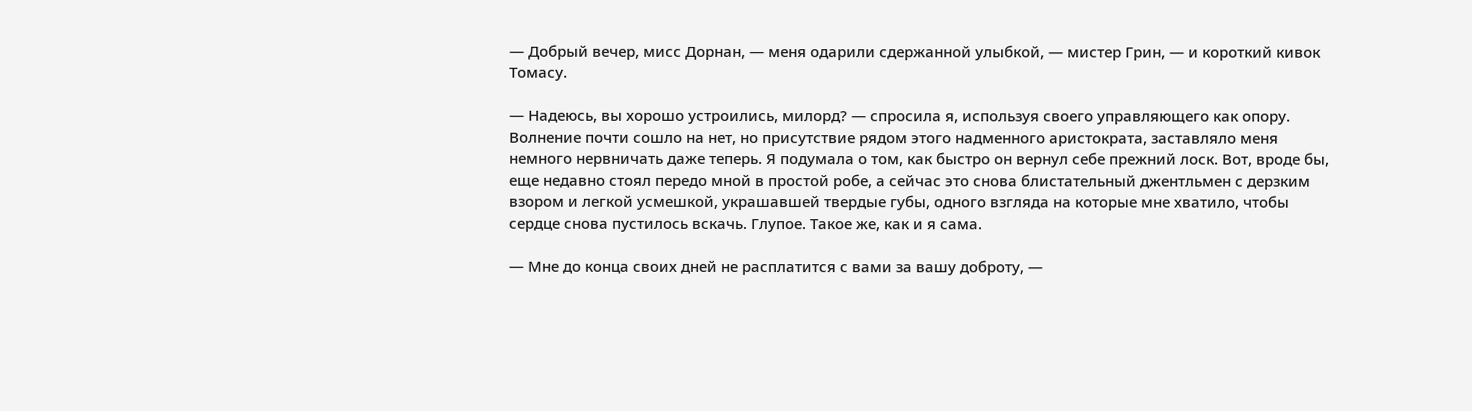— Добрый вечер, мисс Дорнан, — меня одарили сдержанной улыбкой, — мистер Грин, — и короткий кивок Томасу.

— Надеюсь, вы хорошо устроились, милорд? — спросила я, используя своего управляющего как опору. Волнение почти сошло на нет, но присутствие рядом этого надменного аристократа, заставляло меня немного нервничать даже теперь. Я подумала о том, как быстро он вернул себе прежний лоск. Вот, вроде бы, еще недавно стоял передо мной в простой робе, а сейчас это снова блистательный джентльмен с дерзким взором и легкой усмешкой, украшавшей твердые губы, одного взгляда на которые мне хватило, чтобы сердце снова пустилось вскачь. Глупое. Такое же, как и я сама.

— Мне до конца своих дней не расплатится с вами за вашу доброту, —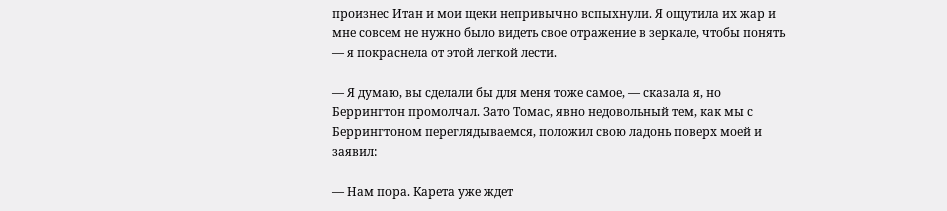произнес Итан и мои щеки непривычно вспыхнули. Я ощутила их жар и мне совсем не нужно было видеть свое отражение в зеркале, чтобы понять — я покраснела от этой легкой лести.

— Я думаю, вы сделали бы для меня тоже самое, — сказала я, но Беррингтон промолчал. Зато Томас, явно недовольный тем, как мы с Беррингтоном переглядываемся, положил свою ладонь поверх моей и заявил:

— Нам пора. Карета уже ждет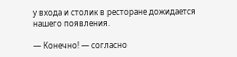у входа и столик в ресторане дожидается нашего появления.

— Конечно! — согласно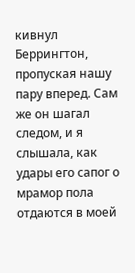кивнул Беррингтон, пропуская нашу пару вперед. Сам же он шагал следом, и я слышала, как удары его сапог о мрамор пола отдаются в моей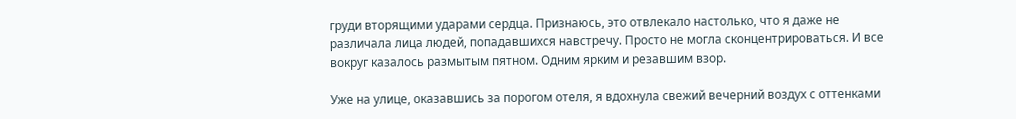груди вторящими ударами сердца. Признаюсь, это отвлекало настолько, что я даже не различала лица людей, попадавшихся навстречу. Просто не могла сконцентрироваться. И все вокруг казалось размытым пятном. Одним ярким и резавшим взор.

Уже на улице, оказавшись за порогом отеля, я вдохнула свежий вечерний воздух с оттенками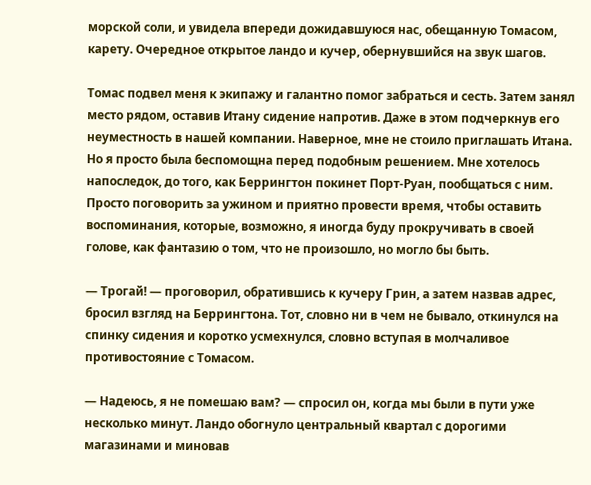морской соли, и увидела впереди дожидавшуюся нас, обещанную Томасом, карету. Очередное открытое ландо и кучер, обернувшийся на звук шагов.

Томас подвел меня к экипажу и галантно помог забраться и сесть. Затем занял место рядом, оставив Итану сидение напротив. Даже в этом подчеркнув его неуместность в нашей компании. Наверное, мне не стоило приглашать Итана. Но я просто была беспомощна перед подобным решением. Мне хотелось напоследок, до того, как Беррингтон покинет Порт-Руан, пообщаться с ним. Просто поговорить за ужином и приятно провести время, чтобы оставить воспоминания, которые, возможно, я иногда буду прокручивать в своей голове, как фантазию о том, что не произошло, но могло бы быть.

— Трогай! — проговорил, обратившись к кучеру Грин, а затем назвав адрес, бросил взгляд на Беррингтона. Тот, словно ни в чем не бывало, откинулся на спинку сидения и коротко усмехнулся, словно вступая в молчаливое противостояние с Томасом.

— Надеюсь, я не помешаю вам? — спросил он, когда мы были в пути уже несколько минут. Ландо обогнуло центральный квартал с дорогими магазинами и миновав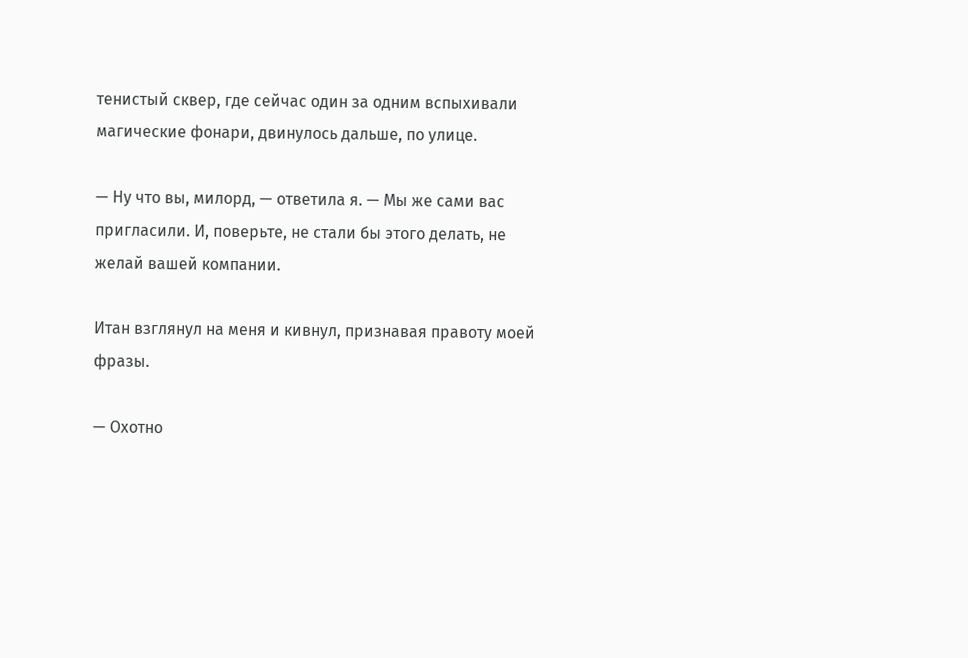тенистый сквер, где сейчас один за одним вспыхивали магические фонари, двинулось дальше, по улице.

— Ну что вы, милорд, — ответила я. — Мы же сами вас пригласили. И, поверьте, не стали бы этого делать, не желай вашей компании.

Итан взглянул на меня и кивнул, признавая правоту моей фразы.

— Охотно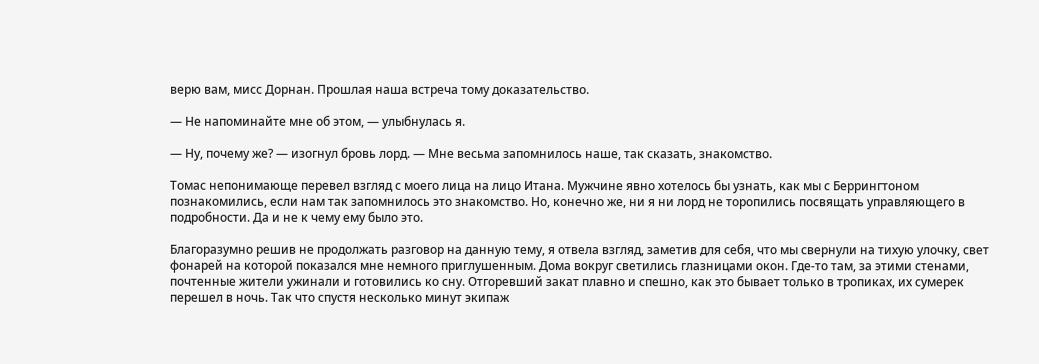верю вам, мисс Дорнан. Прошлая наша встреча тому доказательство.

— Не напоминайте мне об этом, — улыбнулась я.

— Ну, почему же? — изогнул бровь лорд. — Мне весьма запомнилось наше, так сказать, знакомство.

Томас непонимающе перевел взгляд с моего лица на лицо Итана. Мужчине явно хотелось бы узнать, как мы с Беррингтоном познакомились, если нам так запомнилось это знакомство. Но, конечно же, ни я ни лорд не торопились посвящать управляющего в подробности. Да и не к чему ему было это.

Благоразумно решив не продолжать разговор на данную тему, я отвела взгляд, заметив для себя, что мы свернули на тихую улочку, свет фонарей на которой показался мне немного приглушенным. Дома вокруг светились глазницами окон. Где-то там, за этими стенами, почтенные жители ужинали и готовились ко сну. Отгоревший закат плавно и спешно, как это бывает только в тропиках, их сумерек перешел в ночь. Так что спустя несколько минут экипаж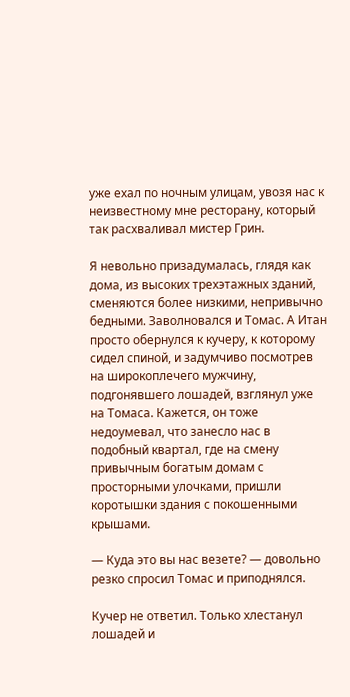уже ехал по ночным улицам, увозя нас к неизвестному мне ресторану, который так расхваливал мистер Грин.

Я невольно призадумалась, глядя как дома, из высоких трехэтажных зданий, сменяются более низкими, непривычно бедными. Заволновался и Томас. А Итан просто обернулся к кучеру, к которому сидел спиной, и задумчиво посмотрев на широкоплечего мужчину, подгонявшего лошадей, взглянул уже на Томаса. Кажется, он тоже недоумевал, что занесло нас в подобный квартал, где на смену привычным богатым домам с просторными улочками, пришли коротышки здания с покошенными крышами.

— Куда это вы нас везете? — довольно резко спросил Томас и приподнялся.

Кучер не ответил. Только хлестанул лошадей и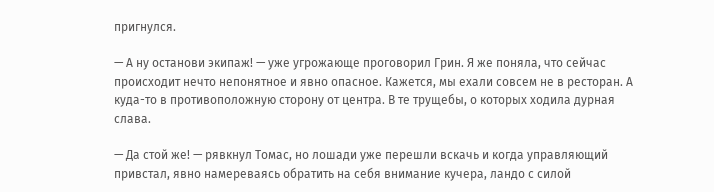пригнулся.

— А ну останови экипаж! — уже угрожающе проговорил Грин. Я же поняла, что сейчас происходит нечто непонятное и явно опасное. Кажется, мы ехали совсем не в ресторан. А куда-то в противоположную сторону от центра. В те трущебы, о которых ходила дурная слава.

— Да стой же! — рявкнул Томас, но лошади уже перешли вскачь и когда управляющий привстал, явно намереваясь обратить на себя внимание кучера, ландо с силой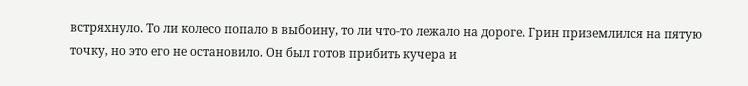встряхнуло. То ли колесо попало в выбоину, то ли что-то лежало на дороге. Грин приземлился на пятую точку, но это его не остановило. Он был готов прибить кучера и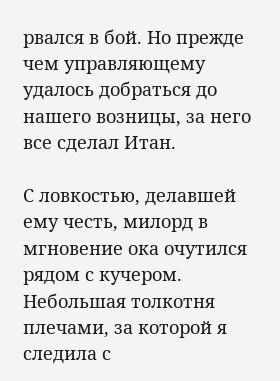рвался в бой. Но прежде чем управляющему удалось добраться до нашего возницы, за него все сделал Итан.

С ловкостью, делавшей ему честь, милорд в мгновение ока очутился рядом с кучером. Небольшая толкотня плечами, за которой я следила с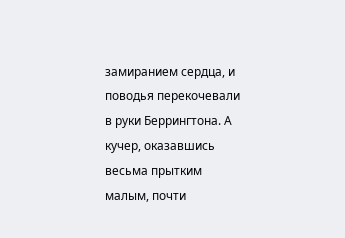замиранием сердца, и поводья перекочевали в руки Беррингтона. А кучер, оказавшись весьма прытким малым, почти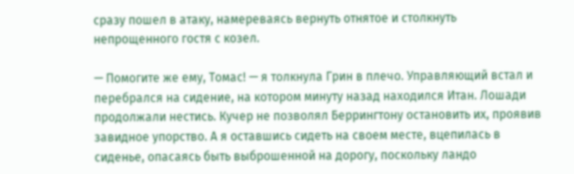сразу пошел в атаку, намереваясь вернуть отнятое и столкнуть непрощенного гостя с козел.

— Помогите же ему, Томас! — я толкнула Грин в плечо. Управляющий встал и перебрался на сидение, на котором минуту назад находился Итан. Лошади продолжали нестись. Кучер не позволял Беррингтону остановить их, проявив завидное упорство. А я оставшись сидеть на своем месте, вцепилась в сиденье, опасаясь быть выброшенной на дорогу, поскольку ландо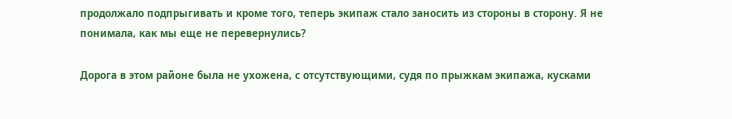продолжало подпрыгивать и кроме того, теперь экипаж стало заносить из стороны в сторону. Я не понимала, как мы еще не перевернулись?

Дорога в этом районе была не ухожена, с отсутствующими, судя по прыжкам экипажа, кусками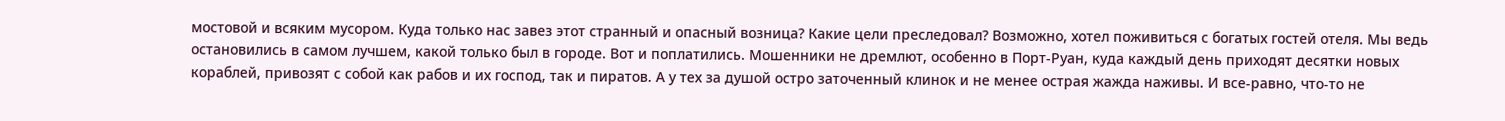мостовой и всяким мусором. Куда только нас завез этот странный и опасный возница? Какие цели преследовал? Возможно, хотел поживиться с богатых гостей отеля. Мы ведь остановились в самом лучшем, какой только был в городе. Вот и поплатились. Мошенники не дремлют, особенно в Порт-Руан, куда каждый день приходят десятки новых кораблей, привозят с собой как рабов и их господ, так и пиратов. А у тех за душой остро заточенный клинок и не менее острая жажда наживы. И все-равно, что-то не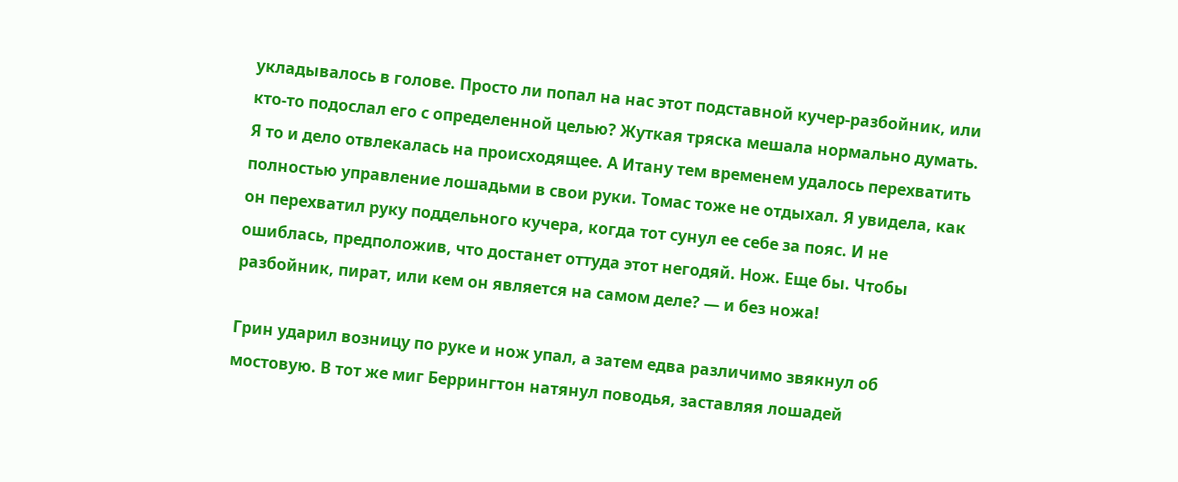укладывалось в голове. Просто ли попал на нас этот подставной кучер-разбойник, или кто-то подослал его с определенной целью? Жуткая тряска мешала нормально думать. Я то и дело отвлекалась на происходящее. А Итану тем временем удалось перехватить полностью управление лошадьми в свои руки. Томас тоже не отдыхал. Я увидела, как он перехватил руку поддельного кучера, когда тот сунул ее себе за пояс. И не ошиблась, предположив, что достанет оттуда этот негодяй. Нож. Еще бы. Чтобы разбойник, пират, или кем он является на самом деле? — и без ножа!

Грин ударил возницу по руке и нож упал, а затем едва различимо звякнул об мостовую. В тот же миг Беррингтон натянул поводья, заставляя лошадей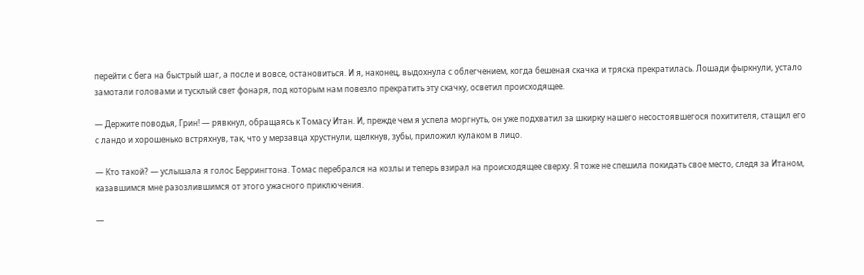перейти с бега на быстрый шаг, а после и вовсе, остановиться. И я, наконец, выдохнула с облегчением, когда бешеная скачка и тряска прекратилась. Лошади фыркнули, устало замотали головами и тусклый свет фонаря, под которым нам повезло прекратить эту скачку, осветил происходящее.

— Держите поводья, Грин! — рявкнул, обращаясь к Томасу Итан. И, прежде чем я успела моргнуть, он уже подхватил за шкирку нашего несостоявшегося похитителя, стащил его с ландо и хорошенько встряхнув, так, что у мерзавца хрустнули, щелкнув, зубы, приложил кулаком в лицо.

— Кто такой? — услышала я голос Беррингтона. Томас перебрался на козлы и теперь взирал на происходящее сверху. Я тоже не спешила покидать свое место, следя за Итаном, казавшимся мне разозлившимся от этого ужасного приключения.

—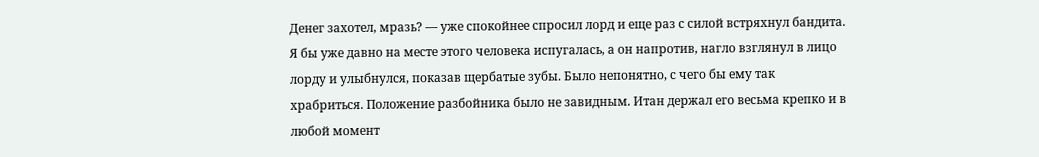Денег захотел, мразь? — уже спокойнее спросил лорд и еще раз с силой встряхнул бандита. Я бы уже давно на месте этого человека испугалась, а он напротив, нагло взглянул в лицо лорду и улыбнулся, показав щербатые зубы. Было непонятно, с чего бы ему так храбриться. Положение разбойника было не завидным. Итан держал его весьма крепко и в любой момент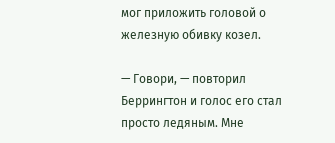мог приложить головой о железную обивку козел.

— Говори, — повторил Беррингтон и голос его стал просто ледяным. Мне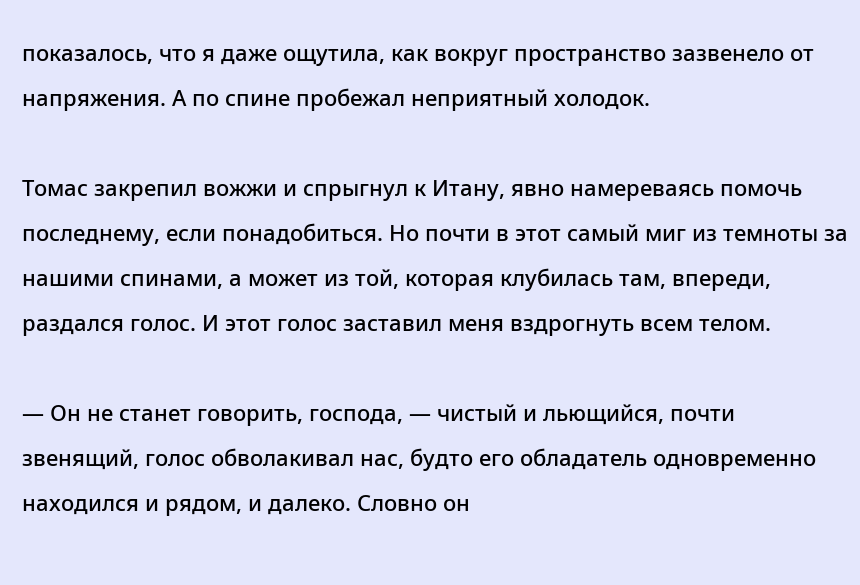показалось, что я даже ощутила, как вокруг пространство зазвенело от напряжения. А по спине пробежал неприятный холодок.

Томас закрепил вожжи и спрыгнул к Итану, явно намереваясь помочь последнему, если понадобиться. Но почти в этот самый миг из темноты за нашими спинами, а может из той, которая клубилась там, впереди, раздался голос. И этот голос заставил меня вздрогнуть всем телом.

— Он не станет говорить, господа, — чистый и льющийся, почти звенящий, голос обволакивал нас, будто его обладатель одновременно находился и рядом, и далеко. Словно он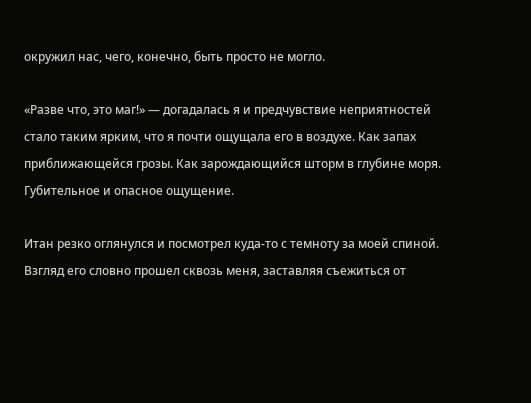окружил нас, чего, конечно, быть просто не могло.

«Разве что, это маг!» — догадалась я и предчувствие неприятностей стало таким ярким, что я почти ощущала его в воздухе. Как запах приближающейся грозы. Как зарождающийся шторм в глубине моря. Губительное и опасное ощущение.

Итан резко оглянулся и посмотрел куда-то с темноту за моей спиной. Взгляд его словно прошел сквозь меня, заставляя съежиться от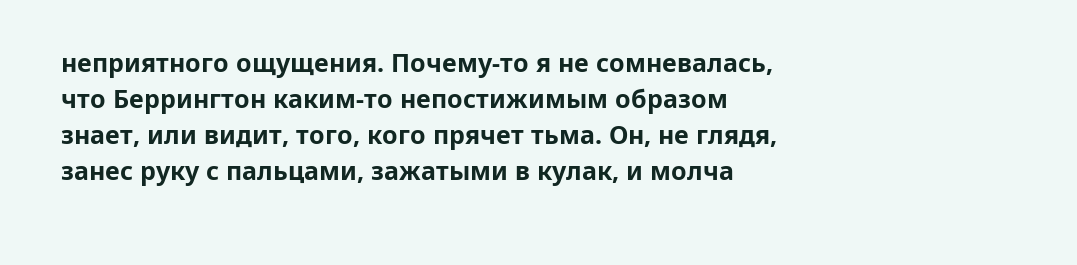неприятного ощущения. Почему-то я не сомневалась, что Беррингтон каким-то непостижимым образом знает, или видит, того, кого прячет тьма. Он, не глядя, занес руку с пальцами, зажатыми в кулак, и молча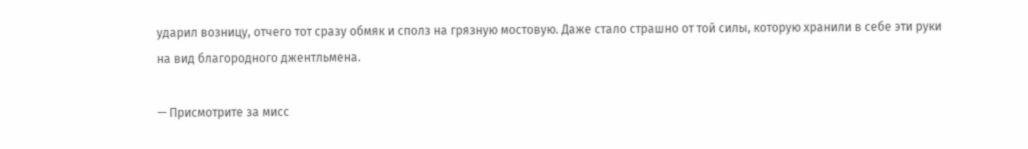ударил возницу, отчего тот сразу обмяк и сполз на грязную мостовую. Даже стало страшно от той силы, которую хранили в себе эти руки на вид благородного джентльмена.

— Присмотрите за мисс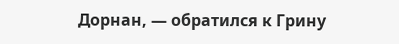Дорнан, — обратился к Грину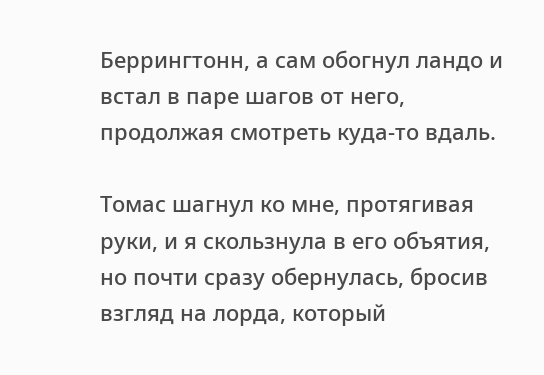Беррингтонн, а сам обогнул ландо и встал в паре шагов от него, продолжая смотреть куда-то вдаль.

Томас шагнул ко мне, протягивая руки, и я скользнула в его объятия, но почти сразу обернулась, бросив взгляд на лорда, который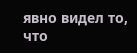явно видел то, что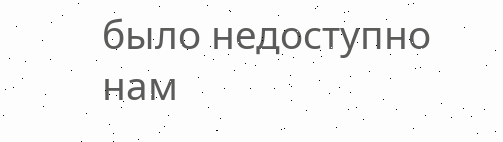было недоступно нам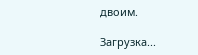двоим.

Загрузка...